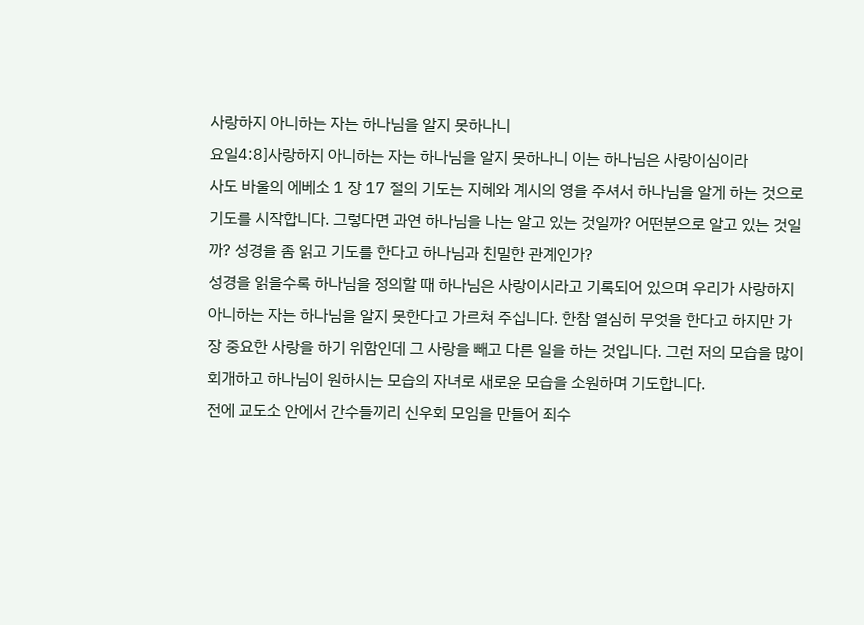사랑하지 아니하는 자는 하나님을 알지 못하나니
요일4:8]사랑하지 아니하는 자는 하나님을 알지 못하나니 이는 하나님은 사랑이심이라
사도 바울의 에베소 1 장 17 절의 기도는 지혜와 계시의 영을 주셔서 하나님을 알게 하는 것으로 기도를 시작합니다. 그렇다면 과연 하나님을 나는 알고 있는 것일까? 어떤분으로 알고 있는 것일까? 성경을 좀 읽고 기도를 한다고 하나님과 친밀한 관계인가?
성경을 읽을수록 하나님을 정의할 때 하나님은 사랑이시라고 기록되어 있으며 우리가 사랑하지 아니하는 자는 하나님을 알지 못한다고 가르쳐 주십니다. 한참 열심히 무엇을 한다고 하지만 가장 중요한 사랑을 하기 위함인데 그 사랑을 빼고 다른 일을 하는 것입니다. 그런 저의 모습을 많이 회개하고 하나님이 원하시는 모습의 자녀로 새로운 모습을 소원하며 기도합니다.
전에 교도소 안에서 간수들끼리 신우회 모임을 만들어 죄수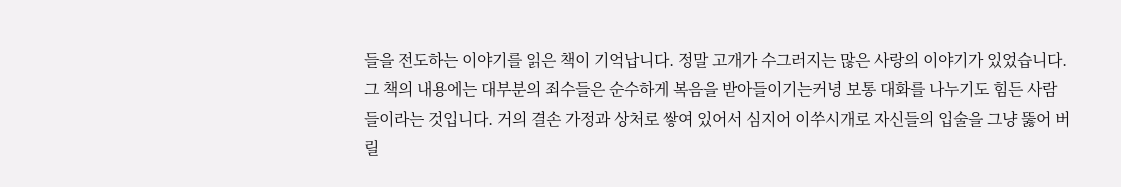들을 전도하는 이야기를 읽은 책이 기억납니다. 정말 고개가 수그러지는 많은 사랑의 이야기가 있었습니다. 그 책의 내용에는 대부분의 죄수들은 순수하게 복음을 받아들이기는커녕 보통 대화를 나누기도 힘든 사람들이라는 것입니다. 거의 결손 가정과 상처로 쌓여 있어서 심지어 이쑤시개로 자신들의 입술을 그냥 뚫어 버릴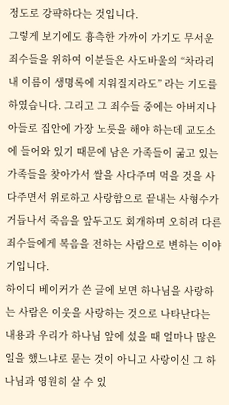정도로 강퍅하다는 것입니다.
그렇게 보기에도 흉측한 가까이 가기도 무서운 죄수들을 위하여 이분들은 사도바울의 “차라리 내 이름이 생명록에 지워질지라도” 라는 기도를 하였습니다. 그리고 그 죄수들 중에는 아버지나 아들로 집안에 가장 노릇을 해야 하는데 교도소에 들어와 있기 때문에 남은 가족들이 굶고 있는 가족들을 찾아가서 쌀을 사다주며 먹을 것을 사다주면서 위로하고 사랑함으로 끝내는 사형수가 거듭나서 죽음을 앞두고도 회개하며 오히려 다른 죄수들에게 복음을 전하는 사람으로 변하는 이야기입니다.
하이디 베이커가 쓴 글에 보면 하나님을 사랑하는 사람은 이웃을 사랑하는 것으로 나타난다는 내용과 우리가 하나님 앞에 섰을 때 얼마나 많은 일을 했느냐로 묻는 것이 아니고 사랑이신 그 하나님과 영원히 살 수 있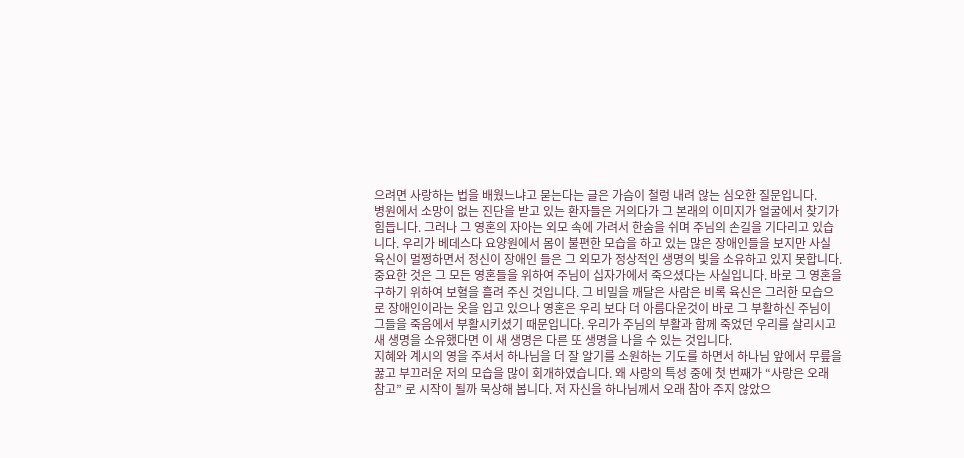으려면 사랑하는 법을 배웠느냐고 묻는다는 글은 가슴이 철렁 내려 않는 심오한 질문입니다.
병원에서 소망이 없는 진단을 받고 있는 환자들은 거의다가 그 본래의 이미지가 얼굴에서 찾기가 힘듭니다. 그러나 그 영혼의 자아는 외모 속에 가려서 한숨을 쉬며 주님의 손길을 기다리고 있습니다. 우리가 베데스다 요양원에서 몸이 불편한 모습을 하고 있는 많은 장애인들을 보지만 사실 육신이 멀쩡하면서 정신이 장애인 들은 그 외모가 정상적인 생명의 빛을 소유하고 있지 못합니다.
중요한 것은 그 모든 영혼들을 위하여 주님이 십자가에서 죽으셨다는 사실입니다. 바로 그 영혼을 구하기 위하여 보혈을 흘려 주신 것입니다. 그 비밀을 깨달은 사람은 비록 육신은 그러한 모습으로 장애인이라는 옷을 입고 있으나 영혼은 우리 보다 더 아름다운것이 바로 그 부활하신 주님이 그들을 죽음에서 부활시키셨기 때문입니다. 우리가 주님의 부활과 함께 죽었던 우리를 살리시고 새 생명을 소유했다면 이 새 생명은 다른 또 생명을 나을 수 있는 것입니다.
지혜와 계시의 영을 주셔서 하나님을 더 잘 알기를 소원하는 기도를 하면서 하나님 앞에서 무릎을 꿇고 부끄러운 저의 모습을 많이 회개하였습니다. 왜 사랑의 특성 중에 첫 번째가 “사랑은 오래 참고” 로 시작이 될까 묵상해 봅니다. 저 자신을 하나님께서 오래 참아 주지 않았으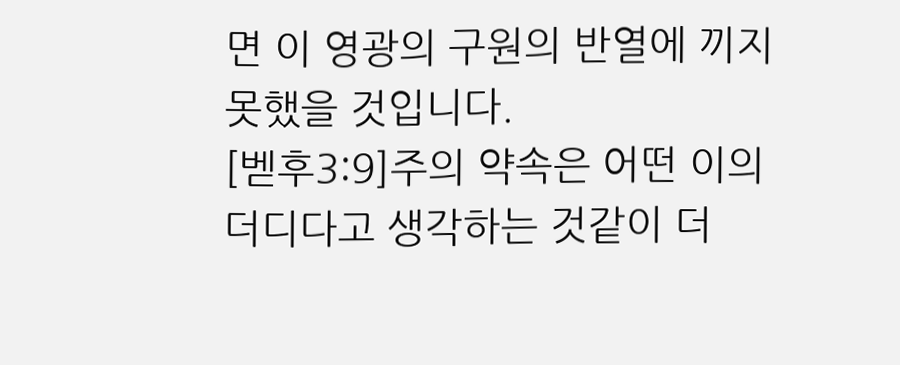면 이 영광의 구원의 반열에 끼지 못했을 것입니다.
[벧후3:9]주의 약속은 어떤 이의 더디다고 생각하는 것같이 더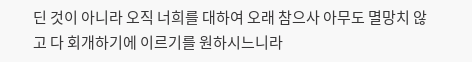딘 것이 아니라 오직 너희를 대하여 오래 참으사 아무도 멸망치 않고 다 회개하기에 이르기를 원하시느니라